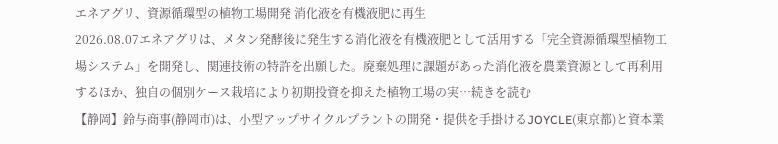エネアグリ、資源循環型の植物工場開発 消化液を有機液肥に再生
2026.08.07エネアグリは、メタン発酵後に発生する消化液を有機液肥として活用する「完全資源循環型植物工場システム」を開発し、関連技術の特許を出願した。廃棄処理に課題があった消化液を農業資源として再利用するほか、独自の個別ケース栽培により初期投資を抑えた植物工場の実…続きを読む
【静岡】鈴与商事(静岡市)は、小型アップサイクルプラントの開発・提供を手掛けるJOYCLE(東京都)と資本業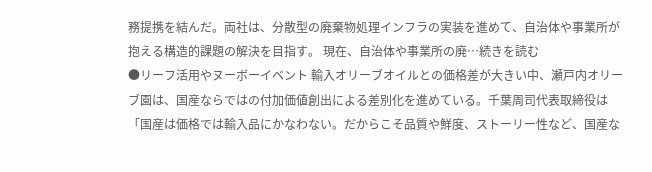務提携を結んだ。両社は、分散型の廃棄物処理インフラの実装を進めて、自治体や事業所が抱える構造的課題の解決を目指す。 現在、自治体や事業所の廃…続きを読む
●リーフ活用やヌーボーイベント 輸入オリーブオイルとの価格差が大きい中、瀬戸内オリーブ園は、国産ならではの付加価値創出による差別化を進めている。千葉周司代表取締役は「国産は価格では輸入品にかなわない。だからこそ品質や鮮度、ストーリー性など、国産な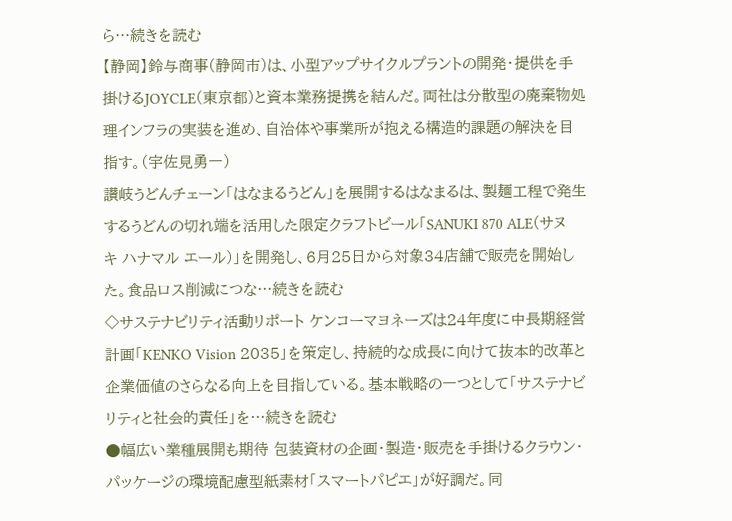ら…続きを読む
【静岡】鈴与商事(静岡市)は、小型アップサイクルプラントの開発・提供を手掛けるJOYCLE(東京都)と資本業務提携を結んだ。両社は分散型の廃棄物処理インフラの実装を進め、自治体や事業所が抱える構造的課題の解決を目指す。(宇佐見勇一)
讃岐うどんチェーン「はなまるうどん」を展開するはなまるは、製麺工程で発生するうどんの切れ端を活用した限定クラフトビール「SANUKI 870 ALE(サヌキ ハナマル エール)」を開発し、6月25日から対象34店舗で販売を開始した。食品ロス削減につな…続きを読む
◇サステナビリティ活動リポート ケンコーマヨネーズは24年度に中長期経営計画「KENKO Vision 2035」を策定し、持続的な成長に向けて抜本的改革と企業価値のさらなる向上を目指している。基本戦略の一つとして「サステナビリティと社会的責任」を…続きを読む
●幅広い業種展開も期待 包装資材の企画・製造・販売を手掛けるクラウン・パッケージの環境配慮型紙素材「スマートパピエ」が好調だ。同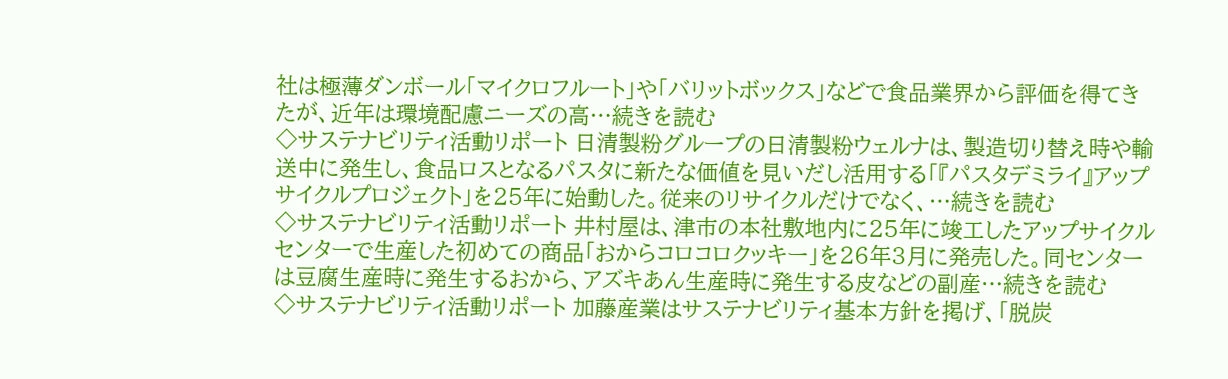社は極薄ダンボール「マイクロフルート」や「バリットボックス」などで食品業界から評価を得てきたが、近年は環境配慮ニーズの高…続きを読む
◇サステナビリティ活動リポート 日清製粉グループの日清製粉ウェルナは、製造切り替え時や輸送中に発生し、食品ロスとなるパスタに新たな価値を見いだし活用する「『パスタデミライ』アップサイクルプロジェクト」を25年に始動した。従来のリサイクルだけでなく、…続きを読む
◇サステナビリティ活動リポート 井村屋は、津市の本社敷地内に25年に竣工したアップサイクルセンターで生産した初めての商品「おからコロコロクッキー」を26年3月に発売した。同センターは豆腐生産時に発生するおから、アズキあん生産時に発生する皮などの副産…続きを読む
◇サステナビリティ活動リポート 加藤産業はサステナビリティ基本方針を掲げ、「脱炭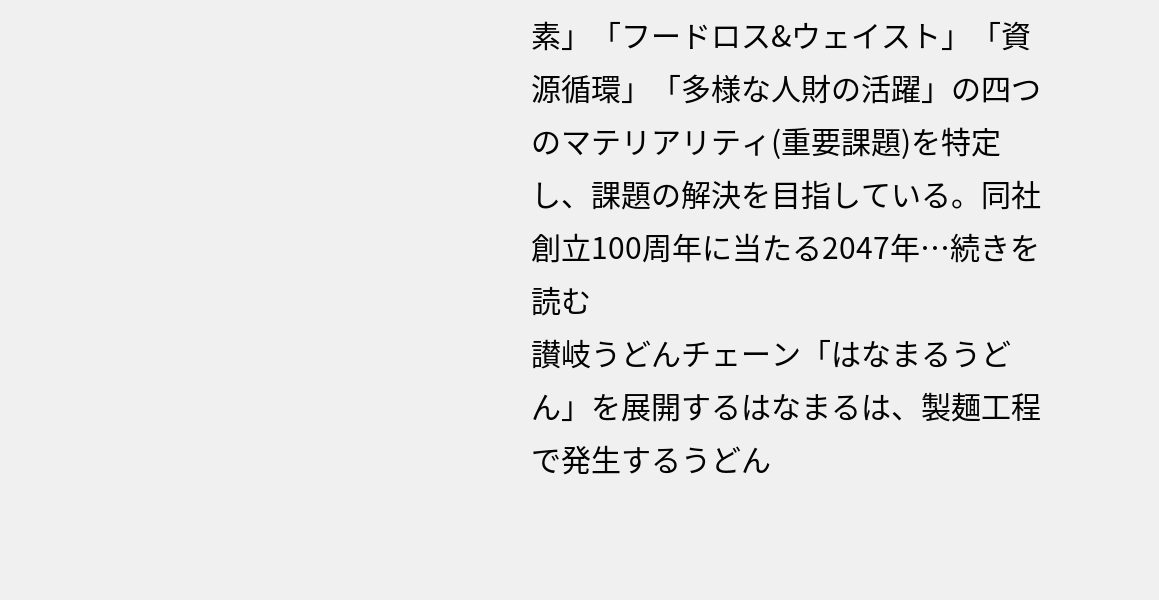素」「フードロス&ウェイスト」「資源循環」「多様な人財の活躍」の四つのマテリアリティ(重要課題)を特定し、課題の解決を目指している。同社創立100周年に当たる2047年…続きを読む
讃岐うどんチェーン「はなまるうどん」を展開するはなまるは、製麺工程で発生するうどん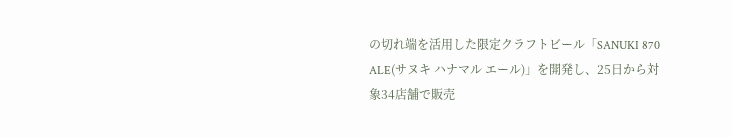の切れ端を活用した限定クラフトビール「SANUKI 870 ALE(サヌキ ハナマル エール)」を開発し、25日から対象34店舗で販売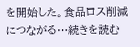を開始した。食品ロス削減につながる…続きを読む